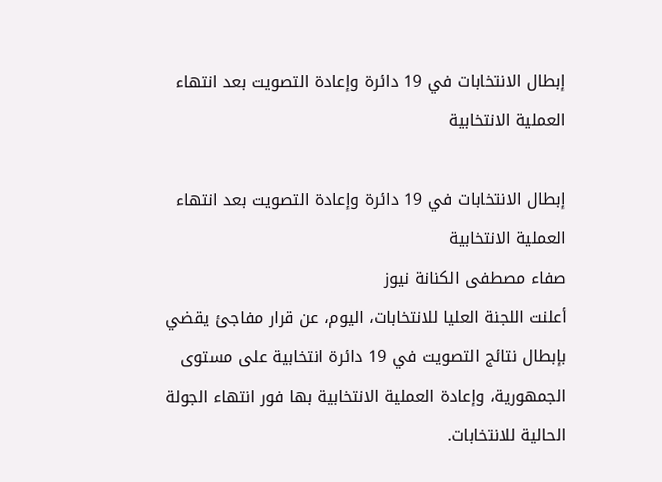إبطال الانتخابات في 19 دائرة وإعادة التصويت بعد انتهاء العملية الانتخابية

إبطال الانتخابات في 19 دائرة وإعادة التصويت بعد انتهاء العملية الانتخابية
صفاء مصطفى الكنانة نيوز
أعلنت اللجنة العليا للانتخابات، اليوم، عن قرار مفاجئ يقضي بإبطال نتائج التصويت في 19 دائرة انتخابية على مستوى الجمهورية، وإعادة العملية الانتخابية بها فور انتهاء الجولة الحالية للانتخابات.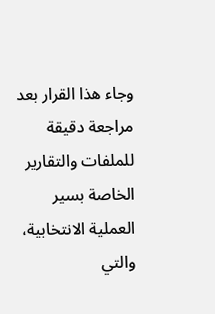وجاء هذا القرار بعد مراجعة دقيقة للملفات والتقارير الخاصة بسير العملية الانتخابية، والتي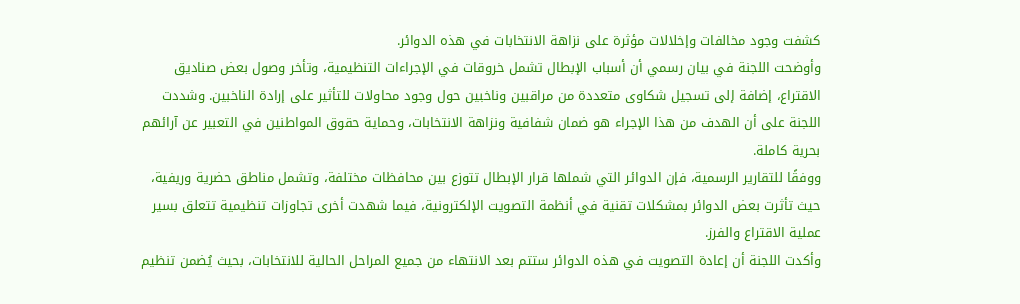كشفت وجود مخالفات وإخلالات مؤثرة على نزاهة الانتخابات في هذه الدوائر.
وأوضحت اللجنة في بيان رسمي أن أسباب الإبطال تشمل خروقات في الإجراءات التنظيمية، وتأخر وصول بعض صناديق الاقتراع، إضافة إلى تسجيل شكاوى متعددة من مراقبين وناخبين حول وجود محاولات للتأثير على إرادة الناخبين. وشددت اللجنة على أن الهدف من هذا الإجراء هو ضمان شفافية ونزاهة الانتخابات، وحماية حقوق المواطنين في التعبير عن آرائهم بحرية كاملة.
ووفقًا للتقارير الرسمية، فإن الدوائر التي شملها قرار الإبطال تتوزع بين محافظات مختلفة، وتشمل مناطق حضرية وريفية، حيث تأثرت بعض الدوائر بمشكلات تقنية في أنظمة التصويت الإلكترونية، فيما شهدت أخرى تجاوزات تنظيمية تتعلق بسير عملية الاقتراع والفرز.
وأكدت اللجنة أن إعادة التصويت في هذه الدوائر ستتم بعد الانتهاء من جميع المراحل الحالية للانتخابات، بحيث يُضمن تنظيم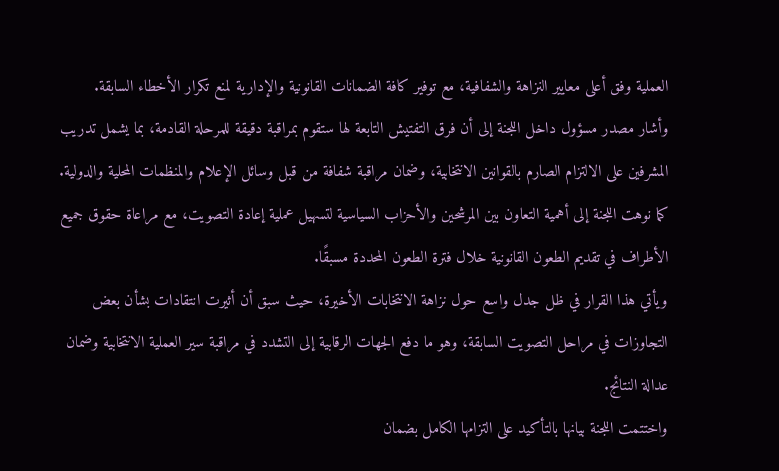العملية وفق أعلى معايير النزاهة والشفافية، مع توفير كافة الضمانات القانونية والإدارية لمنع تكرار الأخطاء السابقة.
وأشار مصدر مسؤول داخل اللجنة إلى أن فرق التفتيش التابعة لها ستقوم بمراقبة دقيقة للمرحلة القادمة، بما يشمل تدريب المشرفين على الالتزام الصارم بالقوانين الانتخابية، وضمان مراقبة شفافة من قبل وسائل الإعلام والمنظمات المحلية والدولية.
كما نوهت اللجنة إلى أهمية التعاون بين المرشحين والأحزاب السياسية لتسهيل عملية إعادة التصويت، مع مراعاة حقوق جميع الأطراف في تقديم الطعون القانونية خلال فترة الطعون المحددة مسبقًا.
ويأتي هذا القرار في ظل جدل واسع حول نزاهة الانتخابات الأخيرة، حيث سبق أن أثيرت انتقادات بشأن بعض التجاوزات في مراحل التصويت السابقة، وهو ما دفع الجهات الرقابية إلى التشدد في مراقبة سير العملية الانتخابية وضمان عدالة النتائج.
واختتمت اللجنة بيانها بالتأكيد على التزامها الكامل بضمان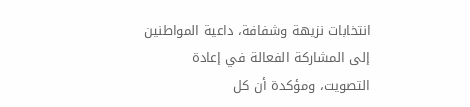انتخابات نزيهة وشفافة، داعية المواطنين إلى المشاركة الفعالة في إعادة التصويت، ومؤكدة أن كل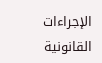الإجراءات القانونية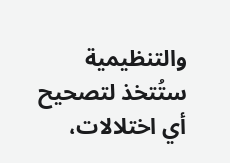والتنظيمية ستُتخذ لتصحيح أي اختلالات،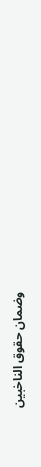وضمان حقوق الناخبين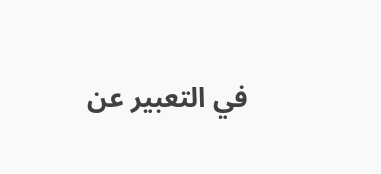في التعبير عن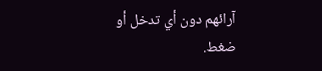آرائهم دون أي تدخل أو ضغط.